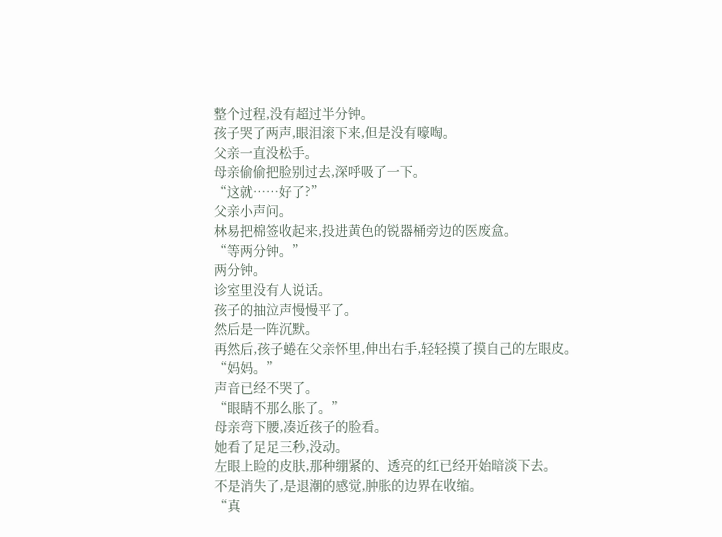整个过程,没有超过半分钟。
孩子哭了两声,眼泪滚下来,但是没有嚎啕。
父亲一直没松手。
母亲偷偷把脸别过去,深呼吸了一下。
“这就……好了?”
父亲小声问。
林易把棉签收起来,投进黄色的锐器桶旁边的医废盒。
“等两分钟。”
两分钟。
诊室里没有人说话。
孩子的抽泣声慢慢平了。
然后是一阵沉默。
再然后,孩子蜷在父亲怀里,伸出右手,轻轻摸了摸自己的左眼皮。
“妈妈。”
声音已经不哭了。
“眼睛不那么胀了。”
母亲弯下腰,凑近孩子的脸看。
她看了足足三秒,没动。
左眼上睑的皮肤,那种绷紧的、透亮的红已经开始暗淡下去。
不是消失了,是退潮的感觉,肿胀的边界在收缩。
“真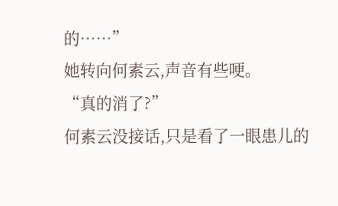的……”
她转向何素云,声音有些哽。
“真的消了?”
何素云没接话,只是看了一眼患儿的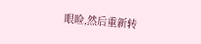眼睑,然后重新转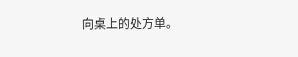向桌上的处方单。